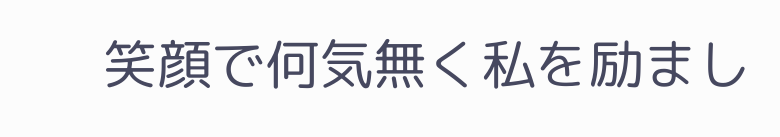笑顔で何気無く私を励まし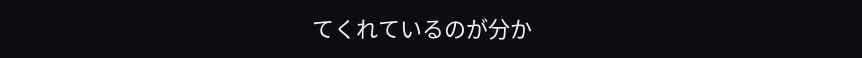てくれているのが分か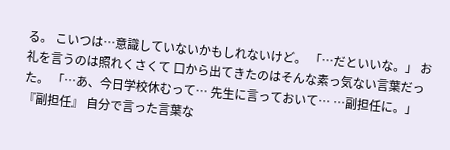る。 こいつは…意識していないかもしれないけど。 「…だといいな。」 お礼を言うのは照れくさくて 口から出てきたのはそんな素っ気ない言葉だった。 「…あ、今日学校休むって… 先生に言っておいて… …副担任に。」 『副担任』 自分で言った言葉な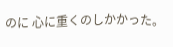のに 心に重くのしかかった。